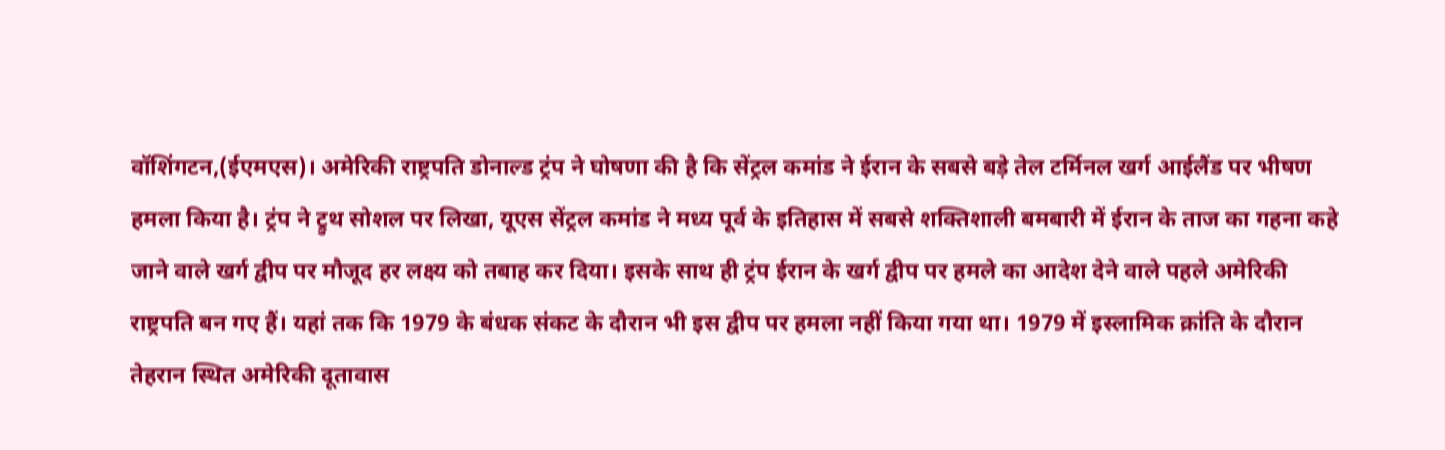वॉशिंगटन,(ईएमएस)। अमेरिकी राष्ट्रपति डोनाल्ड ट्रंप ने घोषणा की है कि सेंट्रल कमांड ने ईरान के सबसे बड़े तेल टर्मिनल खर्ग आईलैंड पर भीषण हमला किया है। ट्रंप ने ट्रुथ सोशल पर लिखा, यूएस सेंट्रल कमांड ने मध्य पूर्व के इतिहास में सबसे शक्तिशाली बमबारी में ईरान के ताज का गहना कहे जाने वाले खर्ग द्वीप पर मौजूद हर लक्ष्य को तबाह कर दिया। इसके साथ ही ट्रंप ईरान के खर्ग द्वीप पर हमले का आदेश देने वाले पहले अमेरिकी राष्ट्रपति बन गए हैं। यहां तक कि 1979 के बंधक संकट के दौरान भी इस द्वीप पर हमला नहीं किया गया था। 1979 में इस्लामिक क्रांति के दौरान तेहरान स्थित अमेरिकी दूतावास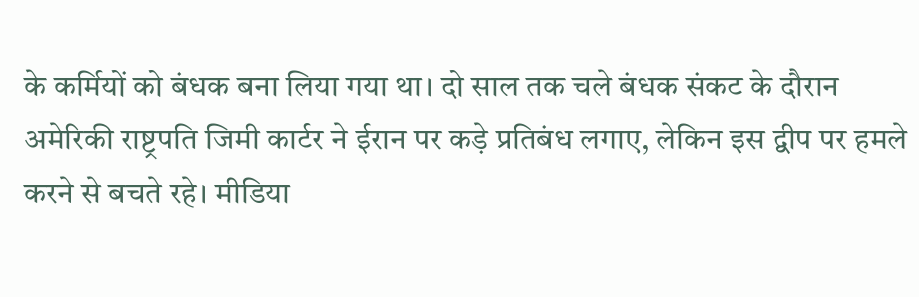के कर्मियों को बंधक बना लिया गया था। दो साल तक चले बंधक संकट के दौरान अमेरिकी राष्ट्रपति जिमी कार्टर ने ईरान पर कड़े प्रतिबंध लगाए, लेकिन इस द्वीप पर हमले करने से बचते रहे। मीडिया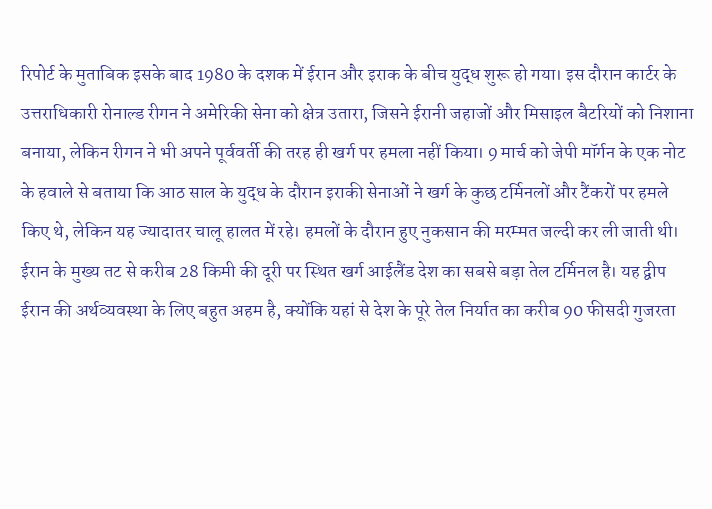रिपोर्ट के मुताबिक इसके बाद 1980 के दशक में ईरान और इराक के बीच युद्ध शुरू हो गया। इस दौरान कार्टर के उत्तराधिकारी रोनाल्ड रीगन ने अमेरिकी सेना को क्षेत्र उतारा, जिसने ईरानी जहाजों और मिसाइल बैटरियों को निशाना बनाया, लेकिन रीगन ने भी अपने पूर्ववर्ती की तरह ही खर्ग पर हमला नहीं किया। 9 मार्च को जेपी मॉर्गन के एक नोट के हवाले से बताया कि आठ साल के युद्ध के दौरान इराकी सेनाओं ने खर्ग के कुछ टर्मिनलों और टैंकरों पर हमले किए थे, लेकिन यह ज्यादातर चालू हालत में रहे। हमलों के दौरान हुए नुकसान की मरम्मत जल्दी कर ली जाती थी। ईरान के मुख्य तट से करीब 28 किमी की दूरी पर स्थित खर्ग आईलैंड देश का सबसे बड़ा तेल टर्मिनल है। यह द्वीप ईरान की अर्थव्यवस्था के लिए बहुत अहम है, क्योंकि यहां से देश के पूरे तेल निर्यात का करीब 90 फीसदी गुजरता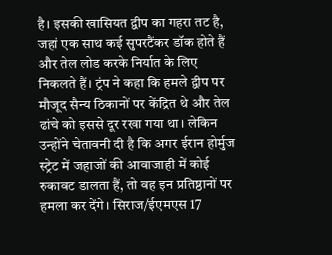है। इसकी खासियत द्वीप का गहरा तट है, जहां एक साथ कई सुपरटैंकर डॉक होते हैं और तेल लोड करके निर्यात के लिए निकलते हैं। ट्रंप ने कहा कि हमले द्वीप पर मौजूद सैन्य ठिकानों पर केंद्रित थे और तेल ढांचे को इससे दूर रखा गया था। लेकिन उन्होंने चेतावनी दी है कि अगर ईरान होर्मुज स्ट्रेट में जहाजों की आवाजाही में कोई रुकावट डालता हैं, तो वह इन प्रतिष्ठानों पर हमला कर देंगे। सिराज/ईएमएस 17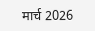मार्च 2026